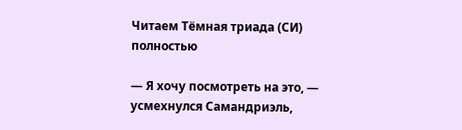Читаем Тёмная триада (СИ) полностью

— Я хочу посмотреть на это, — усмехнулся Самандриэль,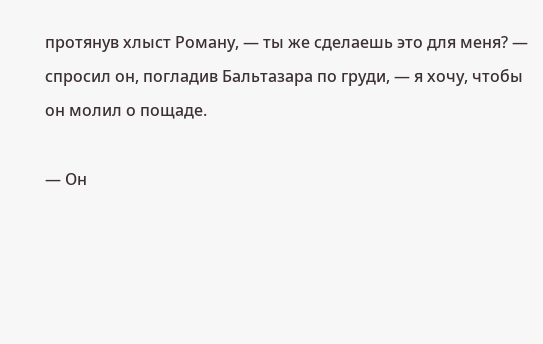протянув хлыст Роману, — ты же сделаешь это для меня? — спросил он, погладив Бальтазара по груди, — я хочу, чтобы он молил о пощаде.

— Он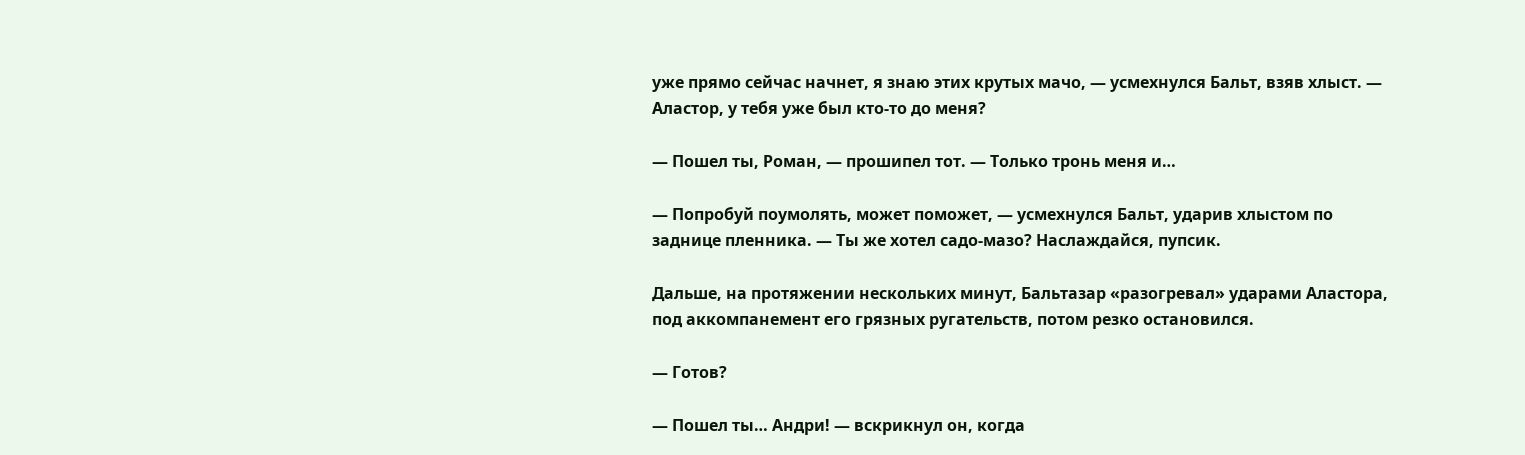уже прямо сейчас начнет, я знаю этих крутых мачо, — усмехнулся Бальт, взяв хлыст. — Аластор, у тебя уже был кто-то до меня?

— Пошел ты, Роман, — прошипел тот. — Только тронь меня и…

— Попробуй поумолять, может поможет, — усмехнулся Бальт, ударив хлыстом по заднице пленника. — Ты же хотел садо-мазо? Наслаждайся, пупсик.

Дальше, на протяжении нескольких минут, Бальтазар «разогревал» ударами Аластора, под аккомпанемент его грязных ругательств, потом резко остановился.

— Готов?

— Пошел ты… Андри! — вскрикнул он, когда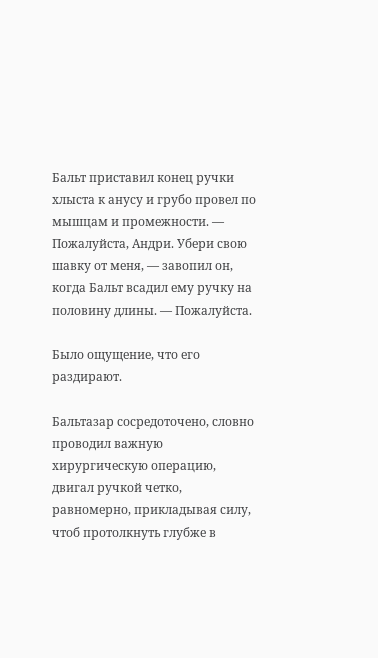Бальт приставил конец ручки хлыста к анусу и грубо провел по мышцам и промежности. — Пожалуйста, Андри. Убери свою шавку от меня, — завопил он, когда Бальт всадил ему ручку на половину длины. — Пожалуйста.

Было ощущение, что его раздирают.

Бальтазар сосредоточено, словно проводил важную хирургическую операцию, двигал ручкой четко, равномерно, прикладывая силу, чтоб протолкнуть глубже в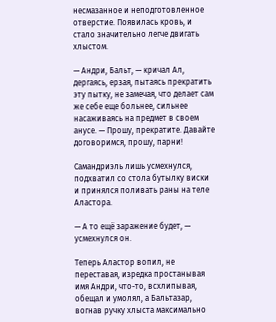несмазанное и неподготовленное отверстие. Появилась кровь, и стало значительно легче двигать хлыстом.

— Андри, Бальт, — кричал Ал, дергаясь, ерзая, пытаясь прекратить эту пытку, не замечая, что делает сам же себе еще больнее, сильнее насаживаясь на предмет в своем анусе. — Прошу, прекратите. Давайте договоримся, прошу, парни!

Самандриэль лишь усмехнулся, подхватил со стола бутылку виски и принялся поливать раны на теле Аластора.

— А то ещё заражение будет, — усмехнулся он.

Теперь Аластор вопил, не переставая, изредка простанывая имя Андри, что-то, всхлипывая, обещал и умолял, а Бальтазар, вогнав ручку хлыста максимально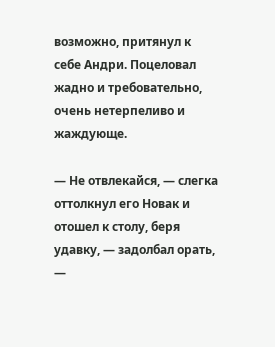возможно, притянул к себе Андри. Поцеловал жадно и требовательно, очень нетерпеливо и жаждующе.

— Не отвлекайся, — слегка оттолкнул его Новак и отошел к столу, беря удавку, — задолбал орать, —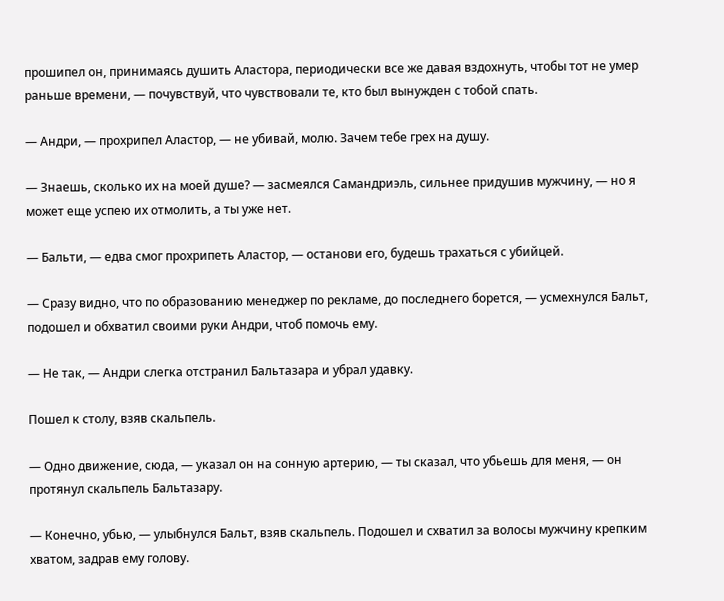прошипел он, принимаясь душить Аластора, периодически все же давая вздохнуть, чтобы тот не умер раньше времени, — почувствуй, что чувствовали те, кто был вынужден с тобой спать.

— Андри, — прохрипел Аластор, — не убивай, молю. Зачем тебе грех на душу.

— Знаешь, сколько их на моей душе? — засмеялся Самандриэль, сильнее придушив мужчину, — но я может еще успею их отмолить, а ты уже нет.

— Бальти, — едва смог прохрипеть Аластор, — останови его, будешь трахаться с убийцей.

— Сразу видно, что по образованию менеджер по рекламе, до последнего борется, — усмехнулся Бальт, подошел и обхватил своими руки Андри, чтоб помочь ему.

— Не так, — Андри слегка отстранил Бальтазара и убрал удавку.

Пошел к столу, взяв скальпель.

— Одно движение, сюда, — указал он на сонную артерию, — ты сказал, что убьешь для меня, — он протянул скальпель Бальтазару.

— Конечно, убью, — улыбнулся Бальт, взяв скальпель. Подошел и схватил за волосы мужчину крепким хватом, задрав ему голову.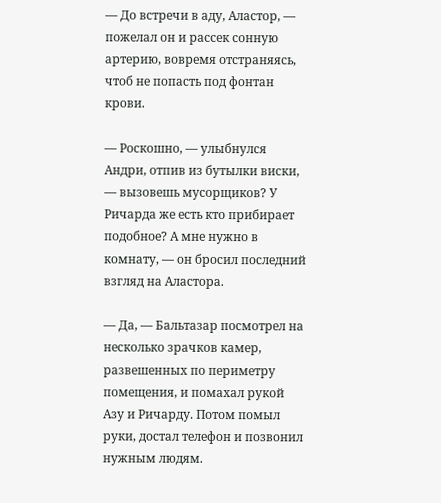— До встречи в аду, Аластор, — пожелал он и рассек сонную артерию, вовремя отстраняясь, чтоб не попасть под фонтан крови.

— Роскошно, — улыбнулся Андри, отпив из бутылки виски, — вызовешь мусорщиков? У Ричарда же есть кто прибирает подобное? А мне нужно в комнату, — он бросил последний взгляд на Аластора.

— Да, — Бальтазар посмотрел на несколько зрачков камер, развешенных по периметру помещения, и помахал рукой Азу и Ричарду. Потом помыл руки, достал телефон и позвонил нужным людям.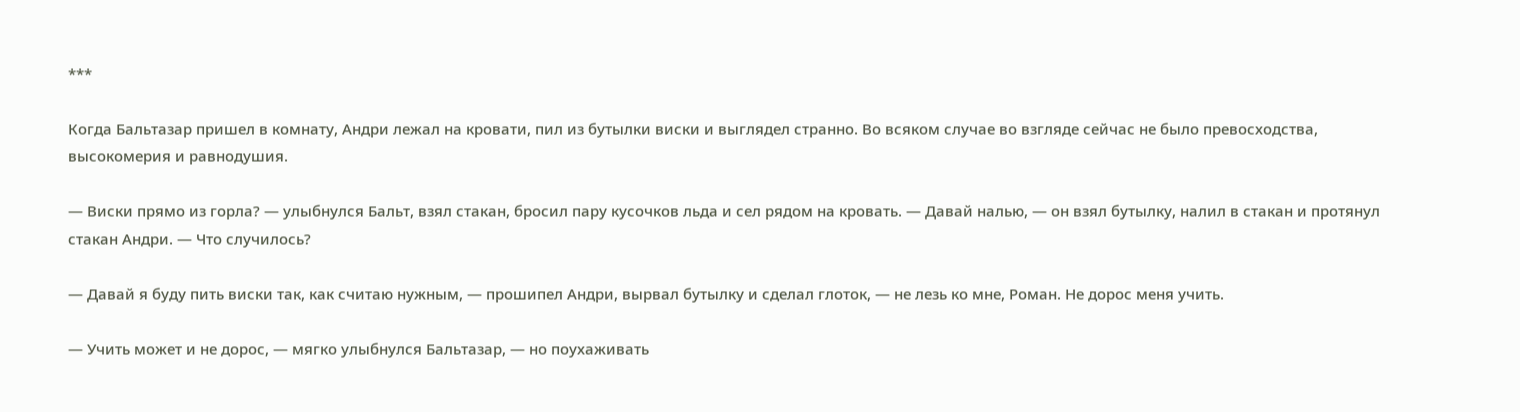***

Когда Бальтазар пришел в комнату, Андри лежал на кровати, пил из бутылки виски и выглядел странно. Во всяком случае во взгляде сейчас не было превосходства, высокомерия и равнодушия.

— Виски прямо из горла? — улыбнулся Бальт, взял стакан, бросил пару кусочков льда и сел рядом на кровать. — Давай налью, — он взял бутылку, налил в стакан и протянул стакан Андри. — Что случилось?

— Давай я буду пить виски так, как считаю нужным, — прошипел Андри, вырвал бутылку и сделал глоток, — не лезь ко мне, Роман. Не дорос меня учить.

— Учить может и не дорос, — мягко улыбнулся Бальтазар, — но поухаживать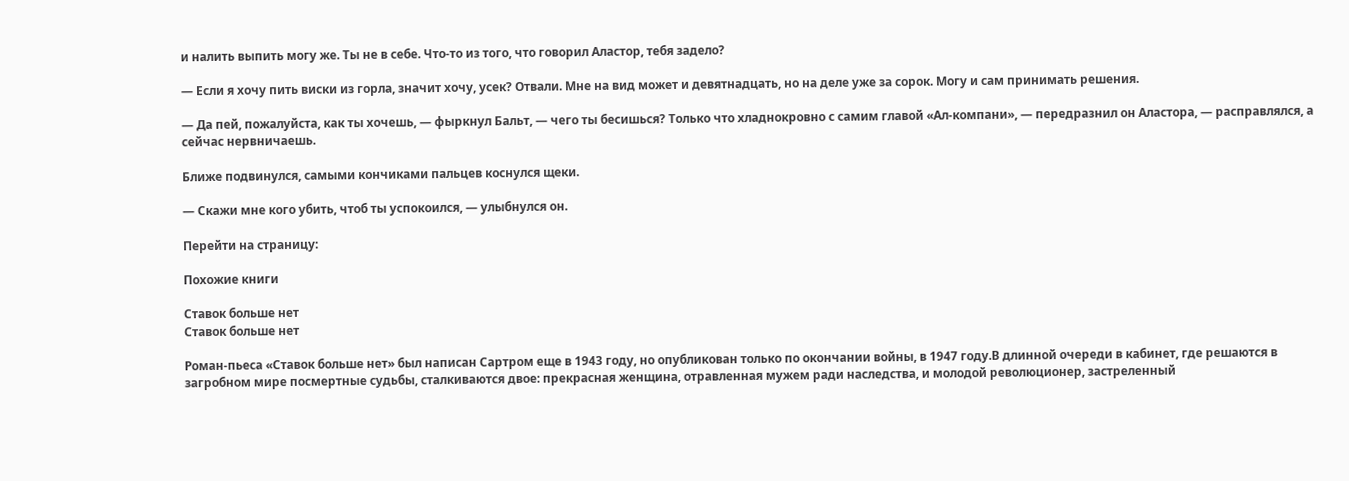и налить выпить могу же. Ты не в себе. Что-то из того, что говорил Аластор, тебя задело?

— Если я хочу пить виски из горла, значит хочу, усек? Отвали. Мне на вид может и девятнадцать, но на деле уже за сорок. Могу и сам принимать решения.

— Да пей, пожалуйста, как ты хочешь, — фыркнул Бальт, — чего ты бесишься? Только что хладнокровно с самим главой «Ал-компани», — передразнил он Аластора, — расправлялся, а сейчас нервничаешь.

Ближе подвинулся, самыми кончиками пальцев коснулся щеки.

— Скажи мне кого убить, чтоб ты успокоился, — улыбнулся он.

Перейти на страницу:

Похожие книги

Ставок больше нет
Ставок больше нет

Роман-пьеса «Ставок больше нет» был написан Сартром еще в 1943 году, но опубликован только по окончании войны, в 1947 году.В длинной очереди в кабинет, где решаются в загробном мире посмертные судьбы, сталкиваются двое: прекрасная женщина, отравленная мужем ради наследства, и молодой революционер, застреленный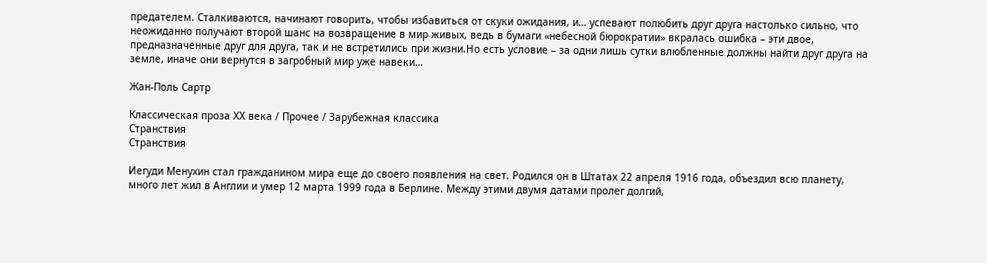предателем. Сталкиваются, начинают говорить, чтобы избавиться от скуки ожидания, и… успевают полюбить друг друга настолько сильно, что неожиданно получают второй шанс на возвращение в мир живых, ведь в бумаги «небесной бюрократии» вкралась ошибка – эти двое, предназначенные друг для друга, так и не встретились при жизни.Но есть условие – за одни лишь сутки влюбленные должны найти друг друга на земле, иначе они вернутся в загробный мир уже навеки…

Жан-Поль Сартр

Классическая проза ХX века / Прочее / Зарубежная классика
Странствия
Странствия

Иегуди Менухин стал гражданином мира еще до своего появления на свет. Родился он в Штатах 22 апреля 1916 года, объездил всю планету, много лет жил в Англии и умер 12 марта 1999 года в Берлине. Между этими двумя датами пролег долгий,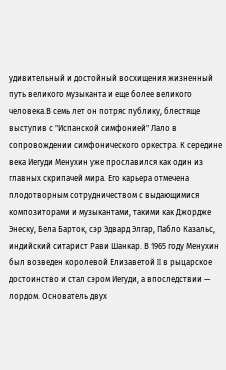удивительный и достойный восхищения жизненный путь великого музыканта и еще более великого человека.В семь лет он потряс публику, блестяще выступив с "Испанской симфонией" Лало в сопровождении симфонического оркестра. К середине века Иегуди Менухин уже прославился как один из главных скрипачей мира. Его карьера отмечена плодотворным сотрудничеством с выдающимися композиторами и музыкантами, такими как Джордже Энеску, Бела Барток, сэр Эдвард Элгар, Пабло Казальс, индийский ситарист Рави Шанкар. В 1965 году Менухин был возведен королевой Елизаветой II в рыцарское достоинство и стал сэром Иегуди, а впоследствии — лордом. Основатель двух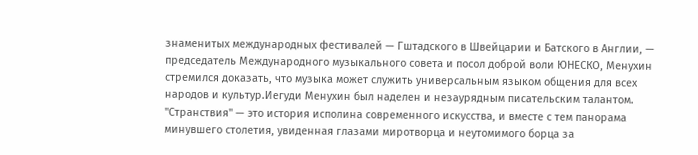знаменитых международных фестивалей — Гштадского в Швейцарии и Батского в Англии, — председатель Международного музыкального совета и посол доброй воли ЮНЕСКО, Менухин стремился доказать, что музыка может служить универсальным языком общения для всех народов и культур.Иегуди Менухин был наделен и незаурядным писательским талантом. "Странствия" — это история исполина современного искусства, и вместе с тем панорама минувшего столетия, увиденная глазами миротворца и неутомимого борца за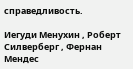справедливость.

Иегуди Менухин , Роберт Силверберг , Фернан Мендес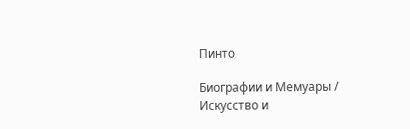Пинто

Биографии и Мемуары / Искусство и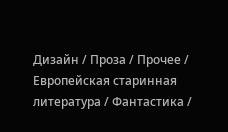Дизайн / Проза / Прочее / Европейская старинная литература / Фантастика /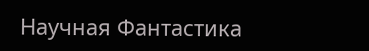Научная Фантастика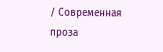/ Современная проза